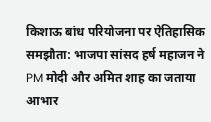किशाऊ बांध परियोजना पर ऐतिहासिक समझौता: भाजपा सांसद हर्ष महाजन ने PM मोदी और अमित शाह का जताया आभार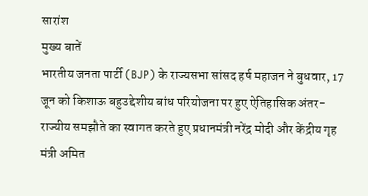सारांश
मुख्य बातें
भारतीय जनता पार्टी (BJP) के राज्यसभा सांसद हर्ष महाजन ने बुधवार, 17 जून को किशाऊ बहुउद्देशीय बांध परियोजना पर हुए ऐतिहासिक अंतर-राज्यीय समझौते का स्वागत करते हुए प्रधानमंत्री नरेंद्र मोदी और केंद्रीय गृह मंत्री अमित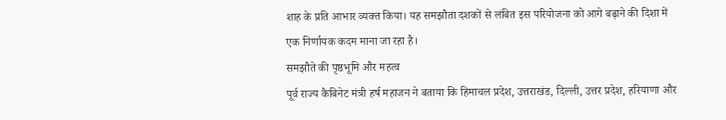शाह के प्रति आभार व्यक्त किया। यह समझौता दशकों से लंबित इस परियोजना को आगे बढ़ाने की दिशा में एक निर्णायक कदम माना जा रहा है।
समझौते की पृष्ठभूमि और महत्व
पूर्व राज्य कैबिनेट मंत्री हर्ष महाजन ने बताया कि हिमाचल प्रदेश, उत्तराखंड, दिल्ली, उत्तर प्रदेश, हरियाणा और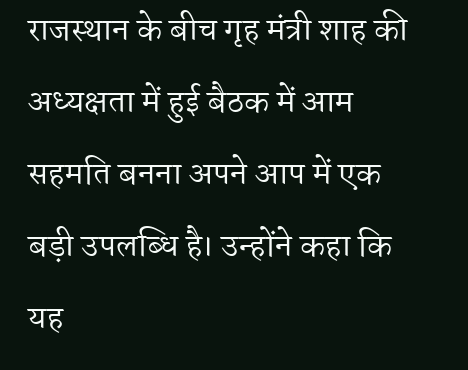राजस्थान के बीच गृह मंत्री शाह की अध्यक्षता में हुई बैठक में आम सहमति बनना अपने आप में एक बड़ी उपलब्धि है। उन्होंने कहा कि यह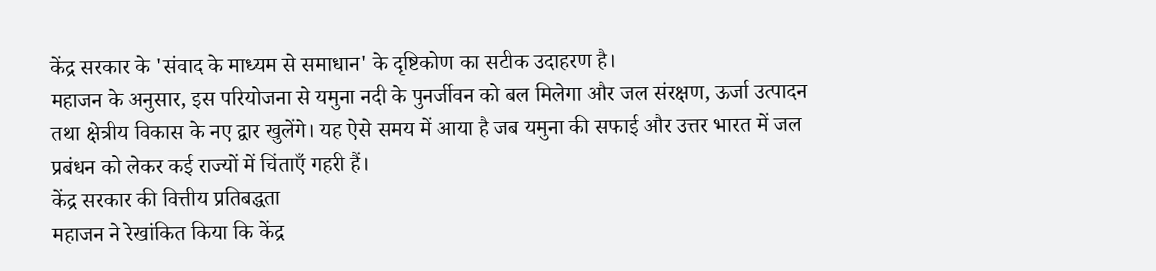केंद्र सरकार के 'संवाद के माध्यम से समाधान' के दृष्टिकोण का सटीक उदाहरण है।
महाजन के अनुसार, इस परियोजना से यमुना नदी के पुनर्जीवन को बल मिलेगा और जल संरक्षण, ऊर्जा उत्पादन तथा क्षेत्रीय विकास के नए द्वार खुलेंगे। यह ऐसे समय में आया है जब यमुना की सफाई और उत्तर भारत में जल प्रबंधन को लेकर कई राज्यों में चिंताएँ गहरी हैं।
केंद्र सरकार की वित्तीय प्रतिबद्धता
महाजन ने रेखांकित किया कि केंद्र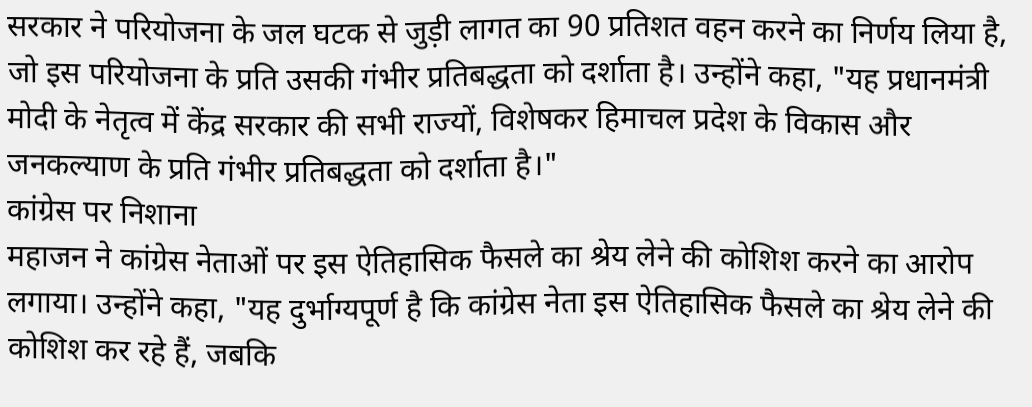सरकार ने परियोजना के जल घटक से जुड़ी लागत का 90 प्रतिशत वहन करने का निर्णय लिया है, जो इस परियोजना के प्रति उसकी गंभीर प्रतिबद्धता को दर्शाता है। उन्होंने कहा, "यह प्रधानमंत्री मोदी के नेतृत्व में केंद्र सरकार की सभी राज्यों, विशेषकर हिमाचल प्रदेश के विकास और जनकल्याण के प्रति गंभीर प्रतिबद्धता को दर्शाता है।"
कांग्रेस पर निशाना
महाजन ने कांग्रेस नेताओं पर इस ऐतिहासिक फैसले का श्रेय लेने की कोशिश करने का आरोप लगाया। उन्होंने कहा, "यह दुर्भाग्यपूर्ण है कि कांग्रेस नेता इस ऐतिहासिक फैसले का श्रेय लेने की कोशिश कर रहे हैं, जबकि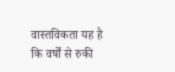वास्तविकता यह है कि वर्षों से रुकी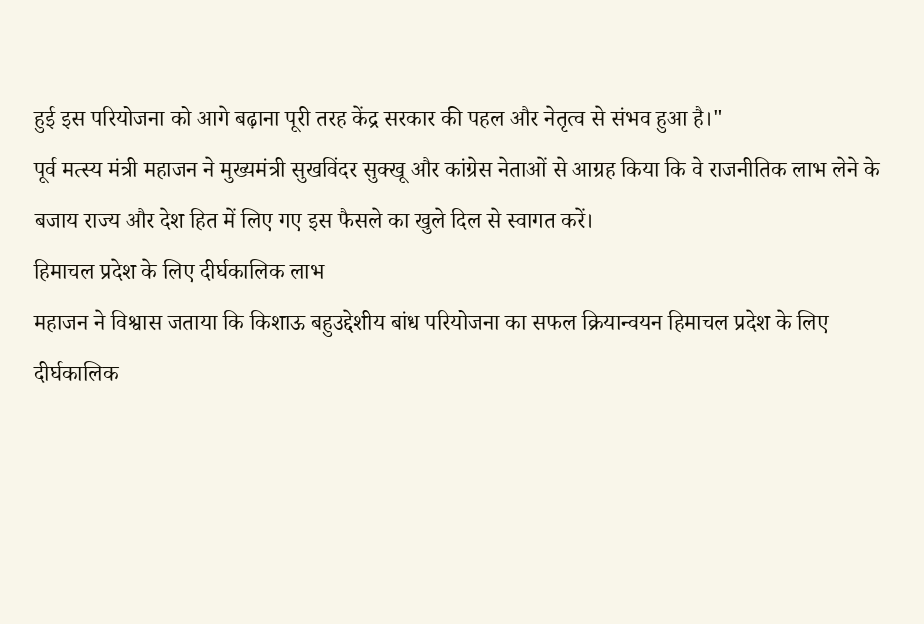हुई इस परियोजना को आगे बढ़ाना पूरी तरह केंद्र सरकार की पहल और नेतृत्व से संभव हुआ है।"
पूर्व मत्स्य मंत्री महाजन ने मुख्यमंत्री सुखविंदर सुक्खू और कांग्रेस नेताओं से आग्रह किया कि वे राजनीतिक लाभ लेने के बजाय राज्य और देश हित में लिए गए इस फैसले का खुले दिल से स्वागत करें।
हिमाचल प्रदेश के लिए दीर्घकालिक लाभ
महाजन ने विश्वास जताया कि किशाऊ बहुउद्देशीय बांध परियोजना का सफल क्रियान्वयन हिमाचल प्रदेश के लिए दीर्घकालिक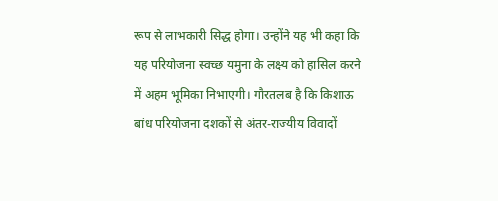रूप से लाभकारी सिद्ध होगा। उन्होंने यह भी कहा कि यह परियोजना स्वच्छ यमुना के लक्ष्य को हासिल करने में अहम भूमिका निभाएगी। गौरतलब है कि किशाऊ बांध परियोजना दशकों से अंतर-राज्यीय विवादों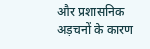और प्रशासनिक अड़चनों के कारण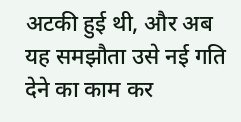अटकी हुई थी, और अब यह समझौता उसे नई गति देने का काम कर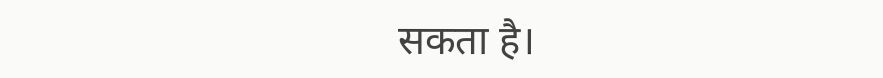सकता है।